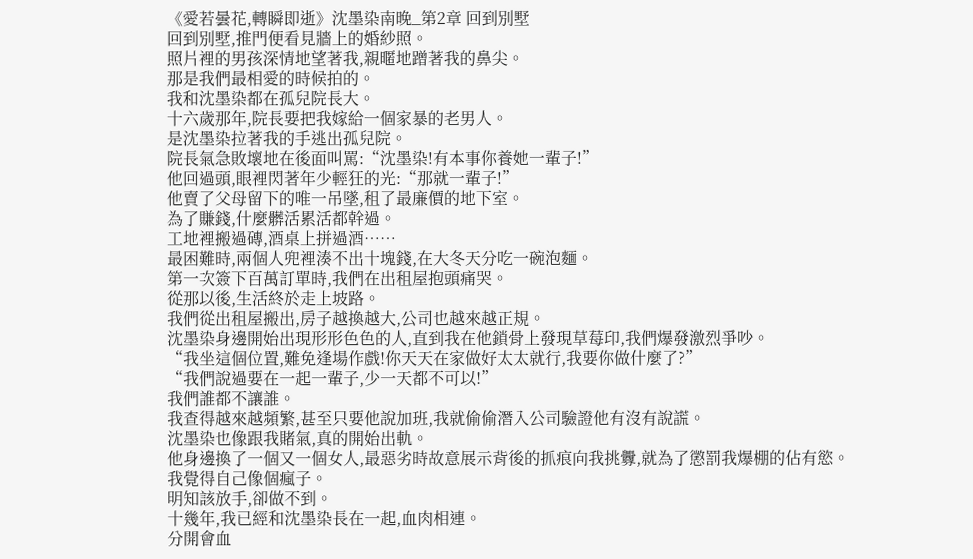《愛若曇花,轉瞬即逝》沈墨染南晚_第2章 回到別墅
回到別墅,推門便看見牆上的婚紗照。
照片裡的男孩深情地望著我,親暱地蹭著我的鼻尖。
那是我們最相愛的時候拍的。
我和沈墨染都在孤兒院長大。
十六歲那年,院長要把我嫁給一個家暴的老男人。
是沈墨染拉著我的手逃出孤兒院。
院長氣急敗壞地在後面叫罵:“沈墨染!有本事你養她一輩子!”
他回過頭,眼裡閃著年少輕狂的光:“那就一輩子!”
他賣了父母留下的唯一吊墜,租了最廉價的地下室。
為了賺錢,什麼髒活累活都幹過。
工地裡搬過磚,酒桌上拼過酒……
最困難時,兩個人兜裡湊不出十塊錢,在大冬天分吃一碗泡麵。
第一次簽下百萬訂單時,我們在出租屋抱頭痛哭。
從那以後,生活終於走上坡路。
我們從出租屋搬出,房子越換越大,公司也越來越正規。
沈墨染身邊開始出現形形色色的人,直到我在他鎖骨上發現草莓印,我們爆發激烈爭吵。
“我坐這個位置,難免逢場作戲!你天天在家做好太太就行,我要你做什麼了?”
“我們說過要在一起一輩子,少一天都不可以!”
我們誰都不讓誰。
我查得越來越頻繁,甚至只要他說加班,我就偷偷潛入公司驗證他有沒有說謊。
沈墨染也像跟我賭氣,真的開始出軌。
他身邊換了一個又一個女人,最惡劣時故意展示背後的抓痕向我挑釁,就為了懲罰我爆棚的佔有慾。
我覺得自己像個瘋子。
明知該放手,卻做不到。
十幾年,我已經和沈墨染長在一起,血肉相連。
分開會血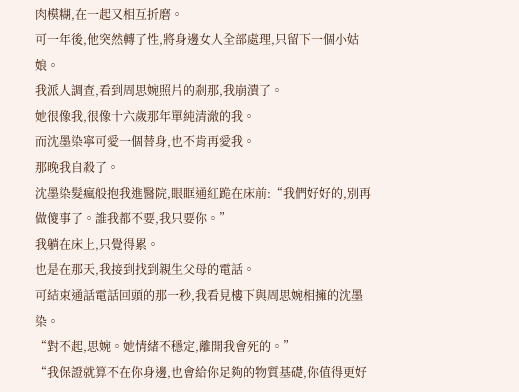肉模糊,在一起又相互折磨。
可一年後,他突然轉了性,將身邊女人全部處理,只留下一個小姑娘。
我派人調查,看到周思婉照片的剎那,我崩潰了。
她很像我,很像十六歲那年單純清澈的我。
而沈墨染寧可愛一個替身,也不肯再愛我。
那晚我自殺了。
沈墨染髮瘋般抱我進醫院,眼眶通紅跪在床前:“我們好好的,別再做傻事了。誰我都不要,我只要你。”
我躺在床上,只覺得累。
也是在那天,我接到找到親生父母的電話。
可結束通話電話回頭的那一秒,我看見樓下與周思婉相擁的沈墨染。
“對不起,思婉。她情緒不穩定,離開我會死的。”
“我保證就算不在你身邊,也會給你足夠的物質基礎,你值得更好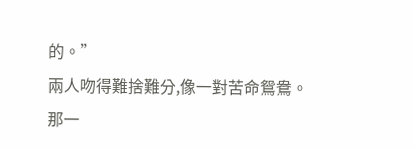的。”
兩人吻得難捨難分,像一對苦命鴛鴦。
那一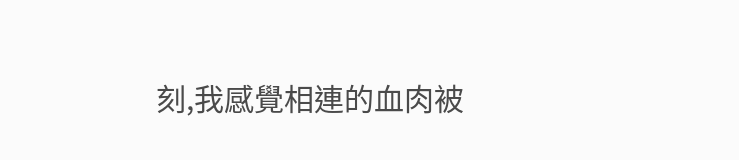刻,我感覺相連的血肉被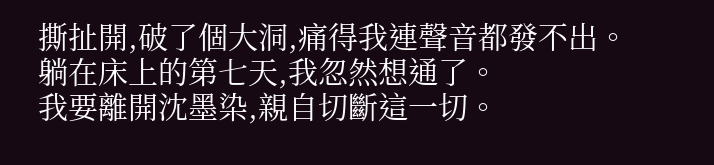撕扯開,破了個大洞,痛得我連聲音都發不出。
躺在床上的第七天,我忽然想通了。
我要離開沈墨染,親自切斷這一切。